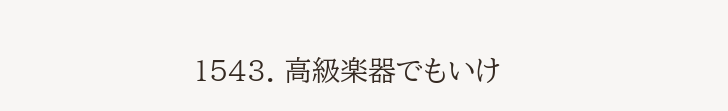1543. 高級楽器でもいけ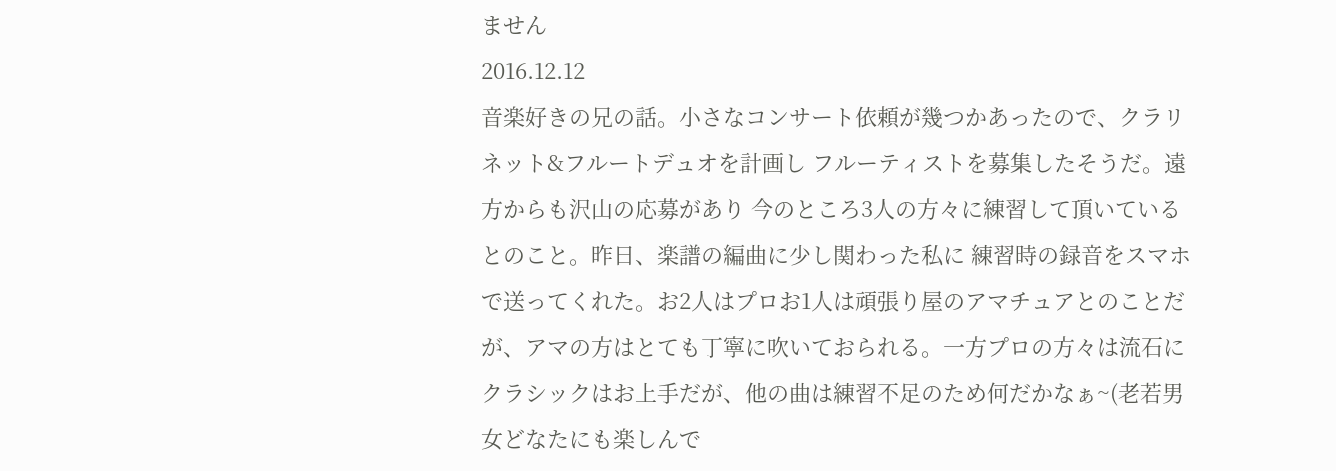ません
2016.12.12
音楽好きの兄の話。小さなコンサート依頼が幾つかあったので、クラリネット&フルートデュオを計画し フルーティストを募集したそうだ。遠方からも沢山の応募があり 今のところ3人の方々に練習して頂いているとのこと。昨日、楽譜の編曲に少し関わった私に 練習時の録音をスマホで送ってくれた。お2人はプロお1人は頑張り屋のアマチュアとのことだが、アマの方はとても丁寧に吹いておられる。一方プロの方々は流石にクラシックはお上手だが、他の曲は練習不足のため何だかなぁ~(老若男女どなたにも楽しんで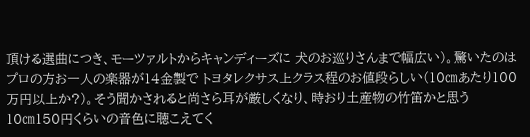頂ける選曲につき、モーツァルトからキャンディーズに 犬のお巡りさんまで幅広い)。驚いたのは プロの方お一人の楽器が14金製で トヨタレクサス上クラス程のお値段らしい(10㎝あたり100万円以上か?)。そう聞かされると尚さら耳が厳しくなり、時おり土産物の竹笛かと思う10㎝150円くらいの音色に聴こえてく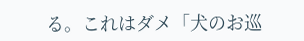る。これはダメ「犬のお巡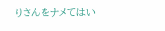りさんをナメてはい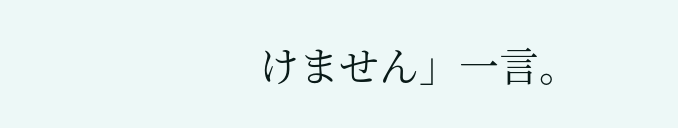けません」一言。